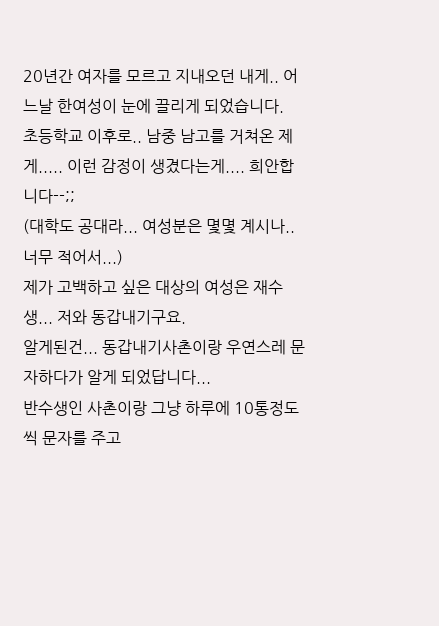20년간 여자를 모르고 지내오던 내게.. 어느날 한여성이 눈에 끌리게 되었습니다.
초등학교 이후로.. 남중 남고를 거쳐온 제게..... 이런 감정이 생겼다는게.... 희안합니다--;;
(대학도 공대라... 여성분은 몇몇 계시나.. 너무 적어서...)
제가 고백하고 싶은 대상의 여성은 재수생... 저와 동갑내기구요.
알게된건... 동갑내기사촌이랑 우연스레 문자하다가 알게 되었답니다...
반수생인 사촌이랑 그냥 하루에 10통정도씩 문자를 주고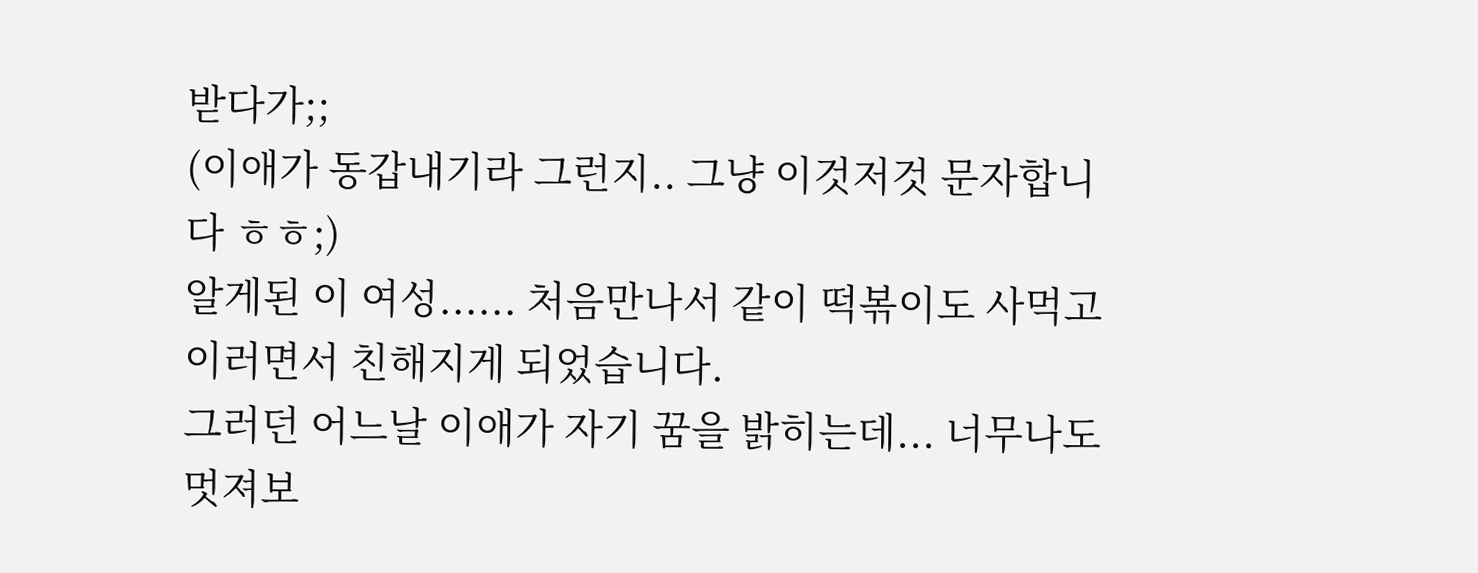받다가;;
(이애가 동갑내기라 그런지.. 그냥 이것저것 문자합니다 ㅎㅎ;)
알게된 이 여성...... 처음만나서 같이 떡볶이도 사먹고 이러면서 친해지게 되었습니다.
그러던 어느날 이애가 자기 꿈을 밝히는데... 너무나도 멋져보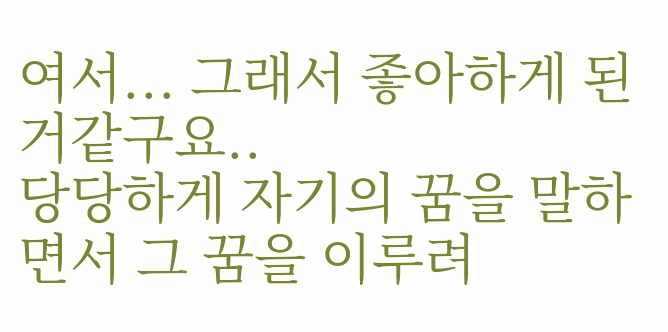여서... 그래서 좋아하게 된거같구요..
당당하게 자기의 꿈을 말하면서 그 꿈을 이루려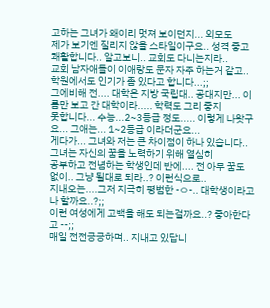고하는 그녀가 왜이리 멋져 보이던지... 외모도
제가 보기엔 질리지 않을 스타일이구요.. 성격 좋고 쾌활합니다.. 알고보니.. 교회도 다니는지라..
교회 남자애들이 이애랑도 문자 자주 하는거 같고.. 학원에서도 인기가 좀 있다고 합니다...;;
그에비해 전.... 대학은 지방 국립대.. 공대지만... 이름만 보고 간 대학이라..... 학력도 그리 좋지
못합니다... 수능...2~3등급 정도..... 이렇게 나왓구요... 그애는... 1~2등급 이라더군요...
게다가... 그녀와 저는 큰 차이점이 하나 있습니다.. 그녀는 자신의 꿈을 노력하기 위해 열심히
공부하고 전념하는 학생인데 반에.... 전 아무 꿈도 없이.. 그냥 될대로 되라..? 이런식으로..
지내오는....그저 지극히 평범한 -ㅇ-.. 대학생이라고나 할까요..?;;
이런 여성에게 고백을 해도 되는걸까요..? 좋아한다고 --;;
매일 전전긍긍하며.. 지내고 있답니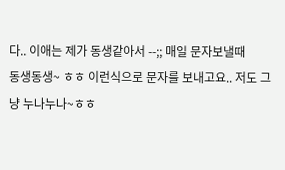다.. 이애는 제가 동생같아서 --;; 매일 문자보낼때
동생동생~ ㅎㅎ 이런식으로 문자를 보내고요.. 저도 그냥 누나누나~ㅎㅎ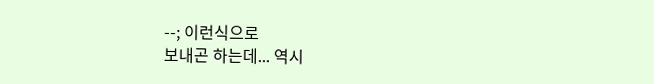--; 이런식으로
보내곤 하는데... 역시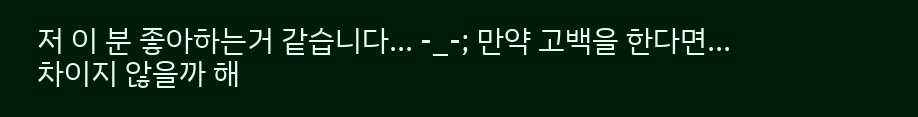저 이 분 좋아하는거 같습니다... -_-; 만약 고백을 한다면...
차이지 않을까 해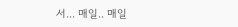서... 매일.. 매일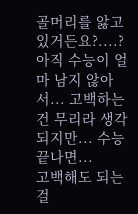골머리를 앓고 있거든요?....?
아직 수능이 얼마 남지 않아서... 고백하는건 무리라 생각되지만... 수능끝나면...
고백해도 되는걸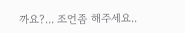까요?... 조언좀 해주세요..